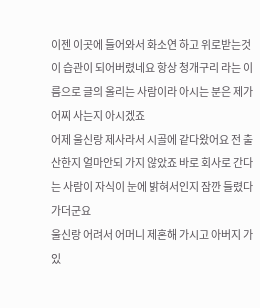이젠 이곳에 들어와서 화소연 하고 위로받는것이 습관이 되어버렸네요 항상 청개구리 라는 이름으로 글의 올리는 사람이라 아시는 분은 제가 어찌 사는지 아시겠죠
어제 울신랑 제사라서 시골에 같다왔어요 전 출산한지 얼마안되 가지 않았죠 바로 회사로 간다는 사람이 자식이 눈에 밝혀서인지 잠깐 들렸다 가더군요
울신랑 어려서 어머니 제혼해 가시고 아버지 가 있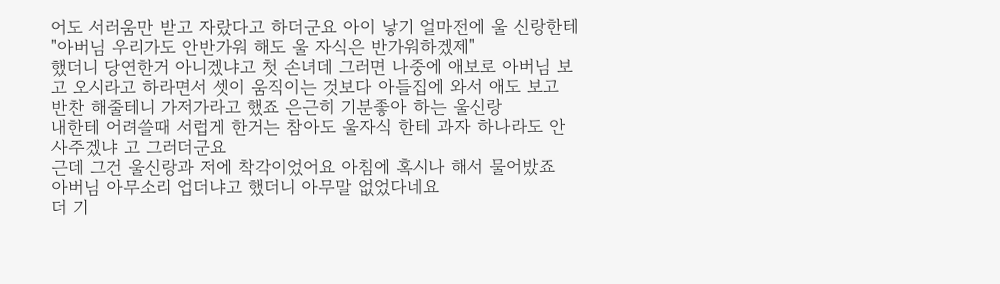어도 서러움만 받고 자랐다고 하더군요 아이 낳기 얼마전에 울 신랑한테
"아버님 우리가도 안반가워 해도 울 자식은 반가워하겠제"
했더니 당연한거 아니겠냐고 첫 손녀데 그러면 나중에 애보로 아버님 보고 오시라고 하라면서 셋이 움직이는 것보다 아들집에 와서 애도 보고 반찬 해줄테니 가저가라고 했죠 은근히 기분좋아 하는 울신랑
내한테 어려쓸때 서럽게 한거는 참아도 울자식 한테 과자 하나라도 안사주겠냐 고 그러더군요
근데 그건 울신랑과 저에 착각이었어요 아침에 혹시나 해서 물어밨죠
아버님 아무소리 업더냐고 했더니 아무말 없었다네요
더 기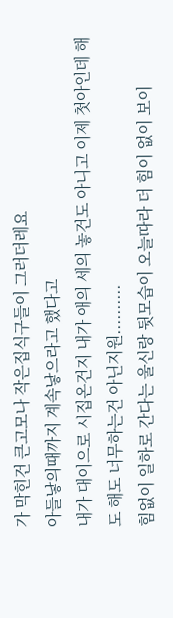가 막힌건 큰고모나 작은집식구들이 그러더레요
아들낳의때까지 계속낳으라고 했다고
내가 대이으로 시집온건지 내가 애의 세의 놓건도 아니고 이제 첫아인데 해도 해도 너무하는건 아닌지원..........
힘없이 일하로 간다는 울신랑 뒷모습이 오늘따라 더 힘이 없이 보이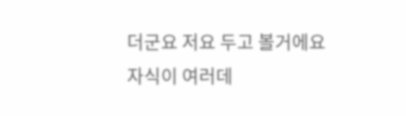더군요 저요 두고 볼거에요
자식이 여러데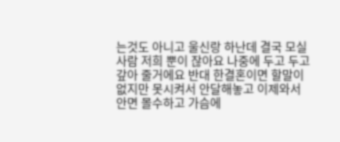는것도 아니고 울신랑 하난데 결국 모실사람 저희 뿐이 잖아요 나중에 두고 두고 갚아 줄거에요 반대 한결혼이면 할말이 없지만 못시켜서 안달해놓고 이제와서 안면 몰수하고 가슴에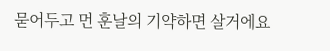묻어두고 먼 훈날의 기약하면 살거에요